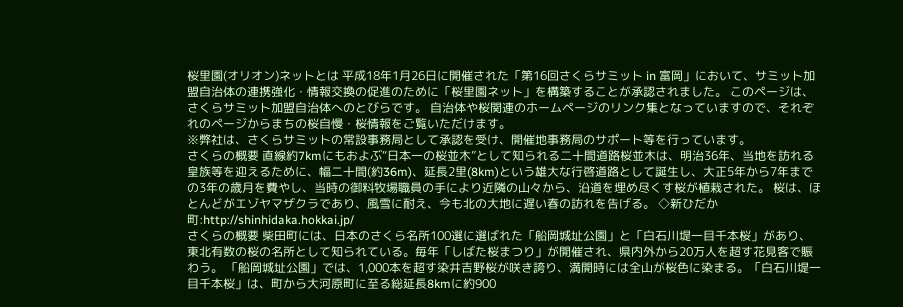桜里園(オリオン)ネットとは 平成18年1月26日に開催された「第16回さくらサミット in 富岡」において、サミット加盟自治体の連携強化・情報交換の促進のために「桜里園ネット」を構築することが承認されました。 このページは、さくらサミット加盟自治体へのとびらです。 自治体や桜関連のホームページのリンク集となっていますので、それぞれのページからまちの桜自慢・桜情報をご覧いただけます。
※弊社は、さくらサミットの常設事務局として承認を受け、開催地事務局のサポート等を行っています。
さくらの概要 直線約7kmにもおよぶ“日本一の桜並木”として知られる二十間道路桜並木は、明治36年、当地を訪れる皇族等を迎えるために、幅二十間(約36m)、延長2里(8km)という雄大な行啓道路として誕生し、大正5年から7年までの3年の歳月を費やし、当時の御料牧場職員の手により近隣の山々から、沿道を埋め尽くす桜が植栽された。 桜は、ほとんどがエゾヤマザクラであり、風雪に耐え、今も北の大地に遅い春の訪れを告げる。 ◇新ひだか町:http://shinhidaka.hokkai.jp/
さくらの概要 柴田町には、日本のさくら名所100選に選ばれた「船岡城址公園」と「白石川堤一目千本桜」があり、東北有数の桜の名所として知られている。毎年「しばた桜まつり」が開催され、県内外から20万人を超す花見客で賑わう。 「船岡城址公園」では、1,000本を超す染井吉野桜が咲き誇り、満開時には全山が桜色に染まる。「白石川堤一目千本桜」は、町から大河原町に至る総延長8kmに約900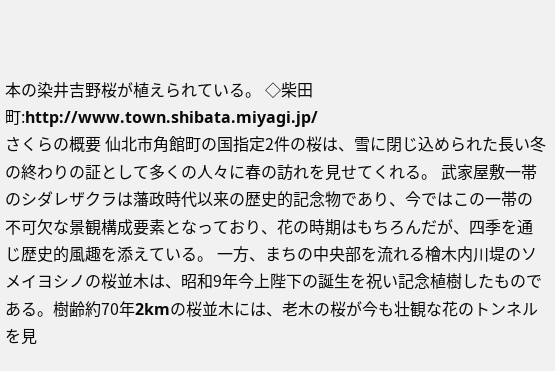本の染井吉野桜が植えられている。 ◇柴田町:http://www.town.shibata.miyagi.jp/
さくらの概要 仙北市角館町の国指定2件の桜は、雪に閉じ込められた長い冬の終わりの証として多くの人々に春の訪れを見せてくれる。 武家屋敷一帯のシダレザクラは藩政時代以来の歴史的記念物であり、今ではこの一帯の不可欠な景観構成要素となっており、花の時期はもちろんだが、四季を通じ歴史的風趣を添えている。 一方、まちの中央部を流れる檜木内川堤のソメイヨシノの桜並木は、昭和9年今上陛下の誕生を祝い記念植樹したものである。樹齢約70年2kmの桜並木には、老木の桜が今も壮観な花のトンネルを見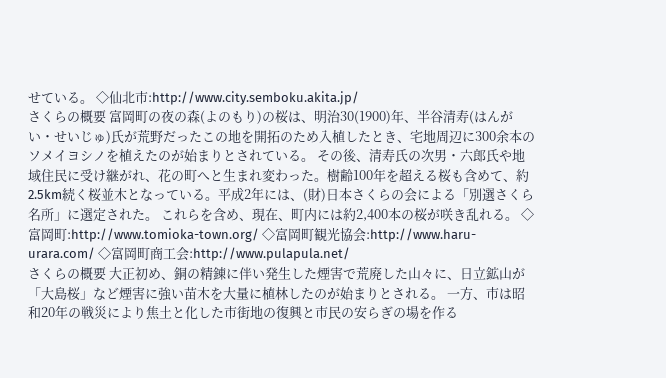せている。 ◇仙北市:http://www.city.semboku.akita.jp/
さくらの概要 富岡町の夜の森(よのもり)の桜は、明治30(1900)年、半谷清寿(はんがい・せいじゅ)氏が荒野だったこの地を開拓のため入植したとき、宅地周辺に300余本のソメイヨシノを植えたのが始まりとされている。 その後、清寿氏の次男・六郎氏や地域住民に受け継がれ、花の町へと生まれ変わった。樹齢100年を超える桜も含めて、約2.5km続く桜並木となっている。平成2年には、(財)日本さくらの会による「別選さくら名所」に選定された。 これらを含め、現在、町内には約2,400本の桜が咲き乱れる。 ◇富岡町:http://www.tomioka-town.org/ ◇富岡町観光協会:http://www.haru-urara.com/ ◇富岡町商工会:http://www.pulapula.net/
さくらの概要 大正初め、銅の精錬に伴い発生した煙害で荒廃した山々に、日立鉱山が「大島桜」など煙害に強い苗木を大量に植林したのが始まりとされる。 一方、市は昭和20年の戦災により焦土と化した市街地の復興と市民の安らぎの場を作る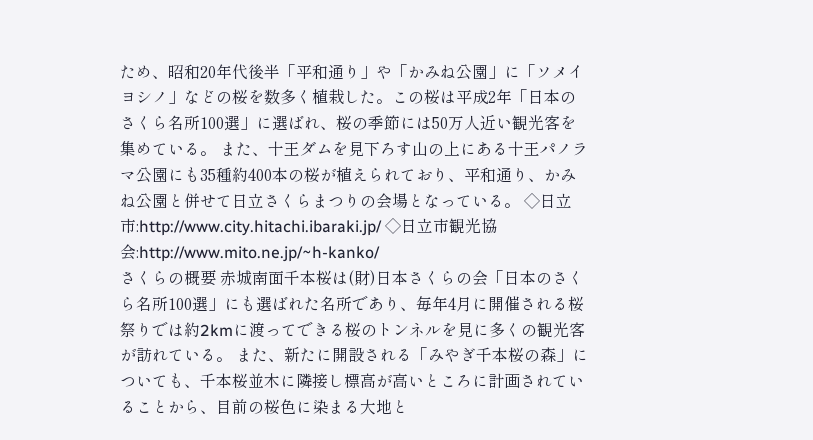ため、昭和20年代後半「平和通り」や「かみね公園」に「ソメイヨシノ」などの桜を数多く植栽した。この桜は平成2年「日本のさくら名所100選」に選ばれ、桜の季節には50万人近い観光客を集めている。 また、十王ダムを見下ろす山の上にある十王パノラマ公園にも35種約400本の桜が植えられており、平和通り、かみね公園と併せて日立さくらまつりの会場となっている。 ◇日立市:http://www.city.hitachi.ibaraki.jp/ ◇日立市観光協会:http://www.mito.ne.jp/~h-kanko/
さくらの概要 赤城南面千本桜は(財)日本さくらの会「日本のさくら名所100選」にも選ばれた名所であり、毎年4月に開催される桜祭りでは約2kmに渡ってできる桜のトンネルを見に多くの観光客が訪れている。 また、新たに開設される「みやぎ千本桜の森」についても、千本桜並木に隣接し標高が高いところに計画されていることから、目前の桜色に染まる大地と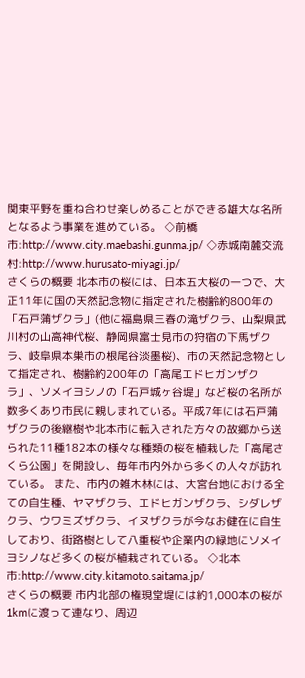関東平野を重ね合わせ楽しめることができる雄大な名所となるよう事業を進めている。 ◇前橋市:http://www.city.maebashi.gunma.jp/ ◇赤城南麓交流村:http://www.hurusato-miyagi.jp/
さくらの概要 北本市の桜には、日本五大桜の一つで、大正11年に国の天然記念物に指定された樹齢約800年の「石戸蒲ザクラ」(他に福島県三春の滝ザクラ、山梨県武川村の山高神代桜、静岡県富士見市の狩宿の下馬ザクラ、岐阜県本巣市の根尾谷淡墨桜)、市の天然記念物として指定され、樹齢約200年の「高尾エドヒガンザクラ」、ソメイヨシノの「石戸城ヶ谷堤」など桜の名所が数多くあり市民に親しまれている。平成7年には石戸蒲ザクラの後継樹や北本市に転入された方々の故郷から送られた11種182本の様々な種類の桜を植栽した「高尾さくら公園」を開設し、毎年市内外から多くの人々が訪れている。 また、市内の雑木林には、大宮台地における全ての自生種、ヤマザクラ、エドヒガンザクラ、シダレザクラ、ウワミズザクラ、イヌザクラが今なお健在に自生しており、街路樹として八重桜や企業内の緑地にソメイヨシノなど多くの桜が植栽されている。 ◇北本市:http://www.city.kitamoto.saitama.jp/
さくらの概要 市内北部の権現堂堤には約1,000本の桜が1kmに渡って連なり、周辺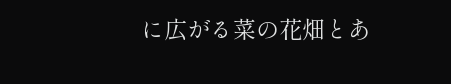に広がる菜の花畑とあ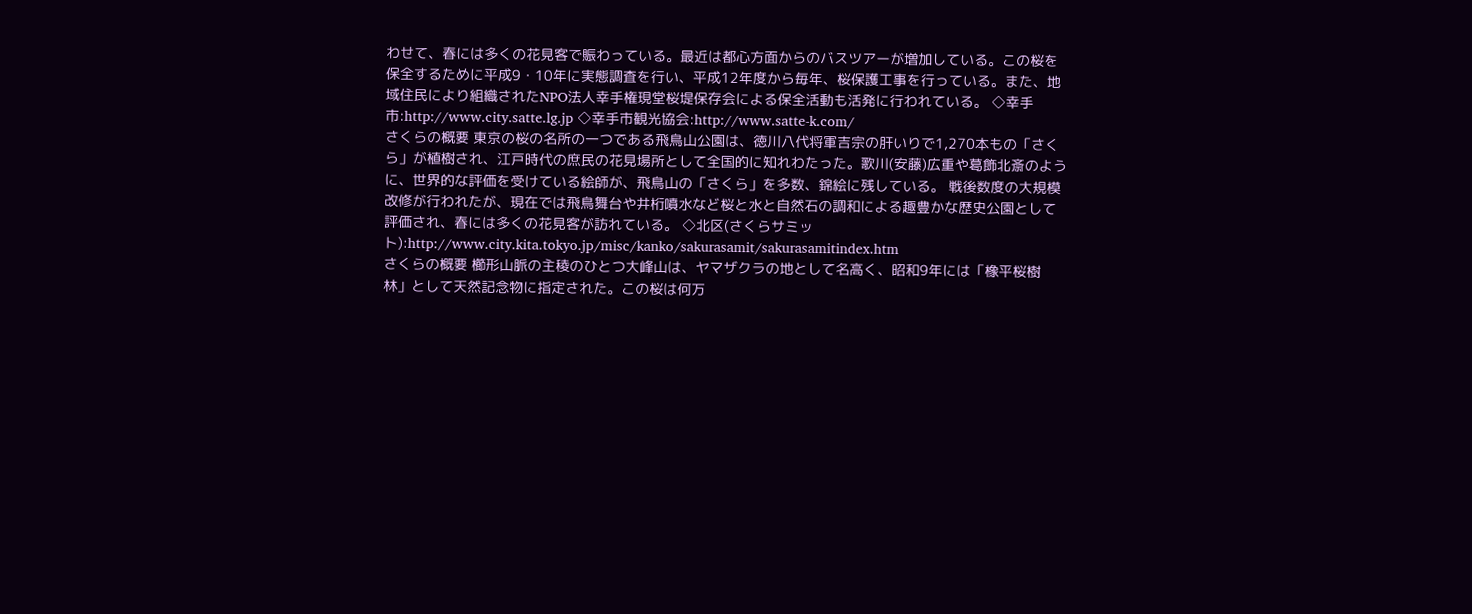わせて、春には多くの花見客で賑わっている。最近は都心方面からのバスツアーが増加している。この桜を保全するために平成9・10年に実態調査を行い、平成12年度から毎年、桜保護工事を行っている。また、地域住民により組織されたNPO法人幸手権現堂桜堤保存会による保全活動も活発に行われている。 ◇幸手市:http://www.city.satte.lg.jp ◇幸手市観光協会:http://www.satte-k.com/
さくらの概要 東京の桜の名所の一つである飛鳥山公園は、徳川八代将軍吉宗の肝いりで1,270本もの「さくら」が植樹され、江戸時代の庶民の花見場所として全国的に知れわたった。歌川(安藤)広重や葛飾北斎のように、世界的な評価を受けている絵師が、飛鳥山の「さくら」を多数、錦絵に残している。 戦後数度の大規模改修が行われたが、現在では飛鳥舞台や井桁噴水など桜と水と自然石の調和による趣豊かな歴史公園として評価され、春には多くの花見客が訪れている。 ◇北区(さくらサミット):http://www.city.kita.tokyo.jp/misc/kanko/sakurasamit/sakurasamitindex.htm
さくらの概要 櫛形山脈の主稜のひとつ大峰山は、ヤマザクラの地として名高く、昭和9年には「橡平桜樹林」として天然記念物に指定された。この桜は何万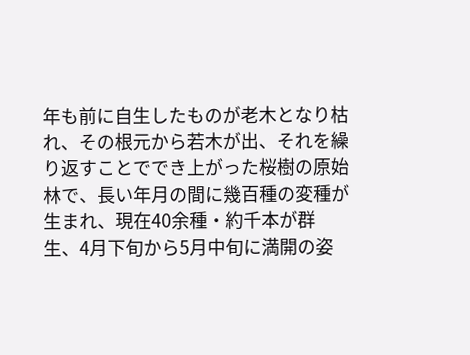年も前に自生したものが老木となり枯れ、その根元から若木が出、それを繰り返すことででき上がった桜樹の原始林で、長い年月の間に幾百種の変種が生まれ、現在40余種・約千本が群生、4月下旬から5月中旬に満開の姿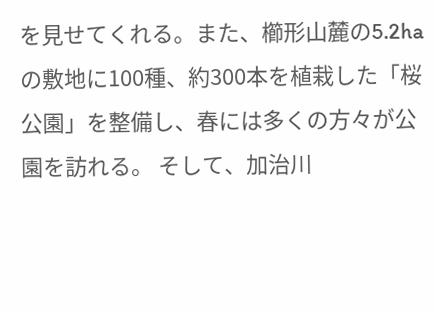を見せてくれる。また、櫛形山麓の5.2haの敷地に100種、約300本を植栽した「桜公園」を整備し、春には多くの方々が公園を訪れる。 そして、加治川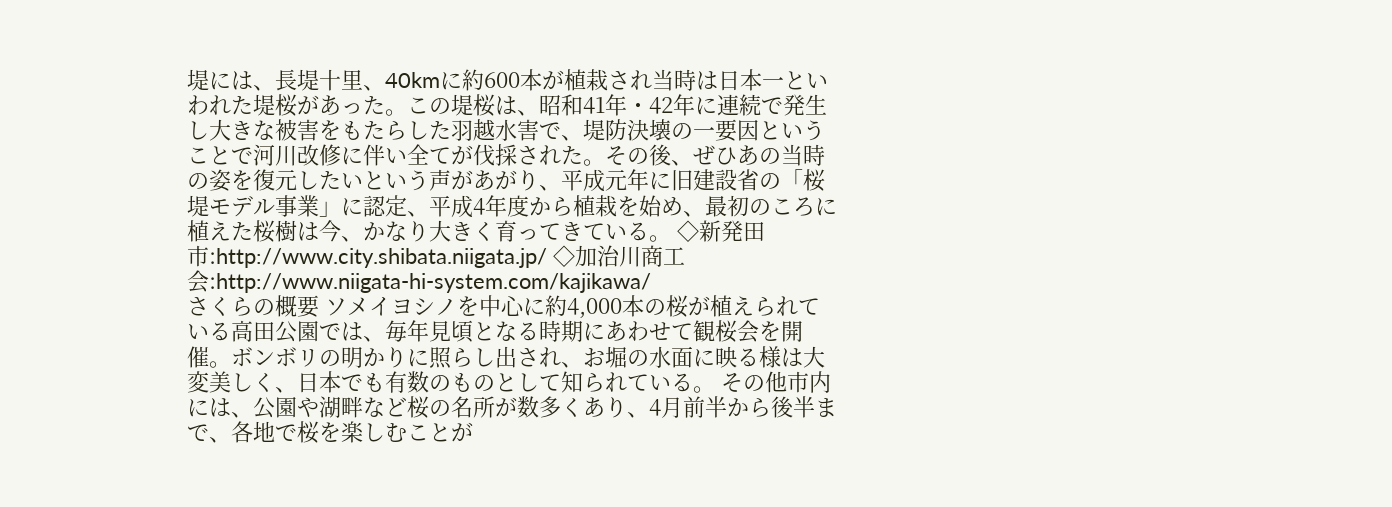堤には、長堤十里、40kmに約600本が植栽され当時は日本一といわれた堤桜があった。この堤桜は、昭和41年・42年に連続で発生し大きな被害をもたらした羽越水害で、堤防決壊の一要因ということで河川改修に伴い全てが伐採された。その後、ぜひあの当時の姿を復元したいという声があがり、平成元年に旧建設省の「桜堤モデル事業」に認定、平成4年度から植栽を始め、最初のころに植えた桜樹は今、かなり大きく育ってきている。 ◇新発田市:http://www.city.shibata.niigata.jp/ ◇加治川商工会:http://www.niigata-hi-system.com/kajikawa/
さくらの概要 ソメイヨシノを中心に約4,000本の桜が植えられている高田公園では、毎年見頃となる時期にあわせて観桜会を開催。ボンボリの明かりに照らし出され、お堀の水面に映る様は大変美しく、日本でも有数のものとして知られている。 その他市内には、公園や湖畔など桜の名所が数多くあり、4月前半から後半まで、各地で桜を楽しむことが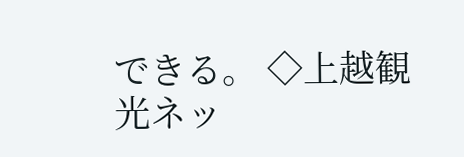できる。 ◇上越観光ネッ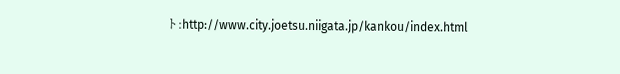ト:http://www.city.joetsu.niigata.jp/kankou/index.html